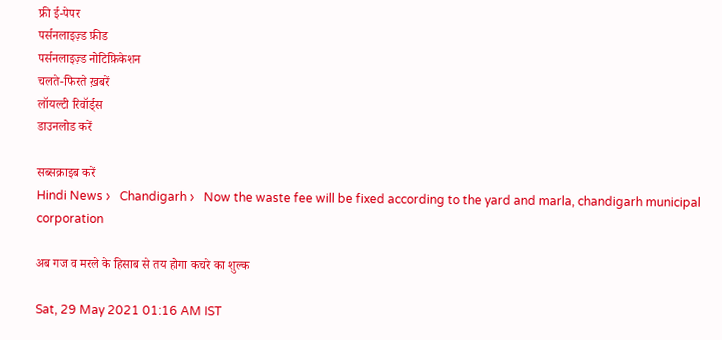फ्री ई-पेपर
पर्सनलाइज़्ड फ़ीड
पर्सनलाइज़्ड नोटिफ़िकेशन
चलते-फिरते ख़बरें
लॉयल्टी रिवॉर्ड्स
डाउनलोड करें

सब्सक्राइब करें
Hindi News ›   Chandigarh ›   Now the waste fee will be fixed according to the yard and marla, chandigarh municipal corporation

अब गज व मरले के हिसाब से तय होगा कचरे का शुल्क

Sat, 29 May 2021 01:16 AM IST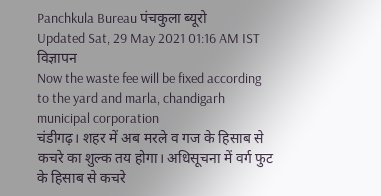Panchkula Bureau पंचकुला ब्‍यूरो
Updated Sat, 29 May 2021 01:16 AM IST
विज्ञापन
Now the waste fee will be fixed according to the yard and marla, chandigarh municipal corporation
चंडीगढ़। शहर में अब मरले व गज के हिसाब से कचरे का शुल्क तय होगा। अधिसूचना में वर्ग फुट के हिसाब से कचरे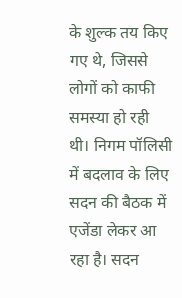के शुल्क तय किए गए थे, जिससे लोगों को काफी समस्या हो रही थी। निगम पॉलिसी में बदलाव के लिए सदन की बैठक में एजेंडा लेकर आ रहा है। सदन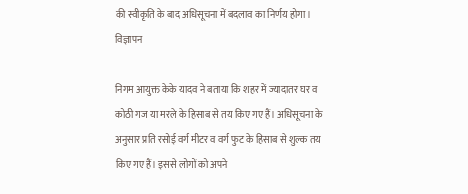की स्वीकृति के बाद अधिसूचना में बदलाव का निर्णय होगा।
विज्ञापन

निगम आयुक्त केके यादव ने बताया कि शहर में ज्यादातर घर व कोठी गज या मरले के हिसाब से तय किए गए हैं। अधिसूचना के अनुसार प्रति रसोई वर्ग मीटर व वर्ग फुट के हिसाब से शुल्क तय किए गए हैं। इससे लोगों को अपने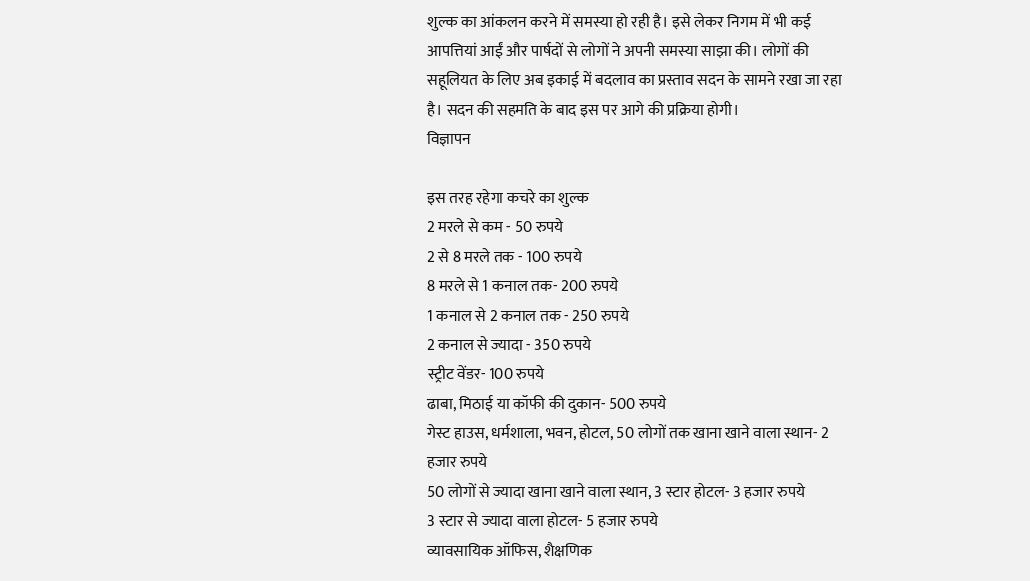शुल्क का आंकलन करने में समस्या हो रही है। इसे लेकर निगम में भी कई आपत्तियां आईं और पार्षदों से लोगों ने अपनी समस्या साझा की। लोगों की सहूलियत के लिए अब इकाई में बदलाव का प्रस्ताव सदन के सामने रखा जा रहा है। सदन की सहमति के बाद इस पर आगे की प्रक्रिया होगी।
विज्ञापन

इस तरह रहेगा कचरे का शुल्क
2 मरले से कम - 50 रुपये
2 से 8 मरले तक - 100 रुपये
8 मरले से 1 कनाल तक- 200 रुपये
1 कनाल से 2 कनाल तक - 250 रुपये
2 कनाल से ज्यादा - 350 रुपये
स्ट्रीट वेंडर- 100 रुपये
ढाबा, मिठाई या कॉफी की दुकान- 500 रुपये
गेस्ट हाउस, धर्मशाला, भवन, होटल, 50 लोगों तक खाना खाने वाला स्थान- 2 हजार रुपये
50 लोगों से ज्यादा खाना खाने वाला स्थान, 3 स्टार होटल- 3 हजार रुपये
3 स्टार से ज्यादा वाला होटल- 5 हजार रुपये
व्यावसायिक ऑफिस, शैक्षणिक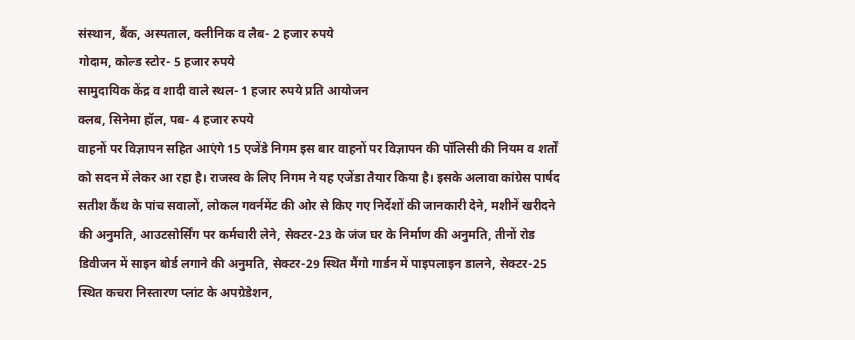संस्थान, बैंक, अस्पताल, क्लीनिक व लैब- 2 हजार रुपये
गोदाम, कोल्ड स्टोर- 5 हजार रुपये
सामुदायिक केंद्र व शादी वाले स्थल- 1 हजार रुपये प्रति आयोजन
क्लब, सिनेमा हॉल, पब- 4 हजार रुपये
वाहनों पर विज्ञापन सहित आएंगे 15 एजेंडे निगम इस बार वाहनों पर विज्ञापन की पॉलिसी की नियम व शर्तों को सदन में लेकर आ रहा है। राजस्व के लिए निगम ने यह एजेंडा तैयार किया है। इसके अलावा कांग्रेस पार्षद सतीश कैंथ के पांच सवालों, लोकल गवर्नमेंट की ओर से किए गए निर्देशों की जानकारी देने, मशीनें खरीदने की अनुमति, आउटसोर्सिंग पर कर्मचारी लेने, सेक्टर-23 के जंज घर के निर्माण की अनुमति, तीनों रोड डिवीजन में साइन बोर्ड लगाने की अनुमति, सेक्टर-29 स्थित मैंगो गार्डन में पाइपलाइन डालने, सेक्टर-25 स्थित कचरा निस्तारण प्लांट के अपग्रेडेशन,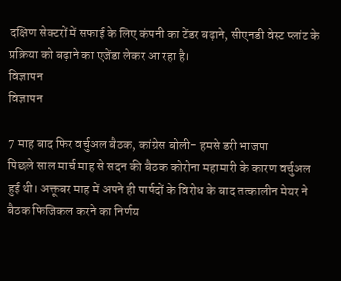दक्षिण सेक्टरों में सफाई के लिए कंपनी का टेंडर बढ़ाने, सीएनडी वेस्ट प्लांट के प्रक्रिया को बढ़ाने का एजेंडा लेकर आ रहा है।
विज्ञापन
विज्ञापन

7 माह बाद फिर वर्चुअल बैठक, कांग्रेस बोली- हमसे डरी भाजपा
पिछले साल मार्च माह से सदन की बैठक कोरोना महामारी के कारण वर्चुअल हुई थी। अक्तूबर माह में अपने ही पार्षदों के विरोध के बाद तत्कालीन मेयर ने बैठक फिजिकल करने का निर्णय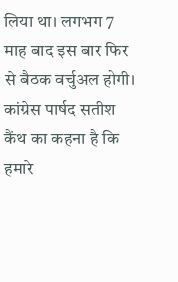लिया था। लगभग 7 माह बाद इस बार फिर से बैठक वर्चुअल होगी। कांग्रेस पार्षद सतीश कैंथ का कहना है कि हमारे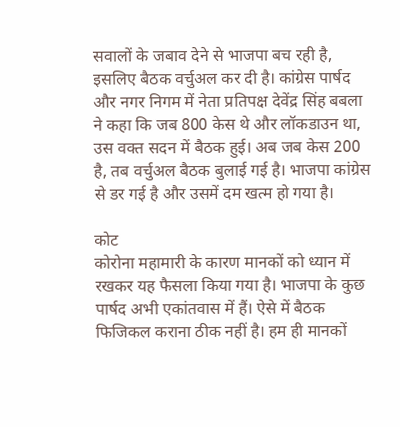सवालों के जबाव देने से भाजपा बच रही है, इसलिए बैठक वर्चुअल कर दी है। कांग्रेस पार्षद और नगर निगम में नेता प्रतिपक्ष देवेंद्र सिंह बबला ने कहा कि जब 800 केस थे और लॉकडाउन था, उस वक्त सदन में बैठक हुई। अब जब केस 200 है, तब वर्चुअल बैठक बुलाई गई है। भाजपा कांग्रेस से डर गई है और उसमें दम खत्म हो गया है।

कोट
कोरोना महामारी के कारण मानकों को ध्यान में रखकर यह फैसला किया गया है। भाजपा के कुछ पार्षद अभी एकांतवास में हैं। ऐसे में बैठक फिजिकल कराना ठीक नहीं है। हम ही मानकों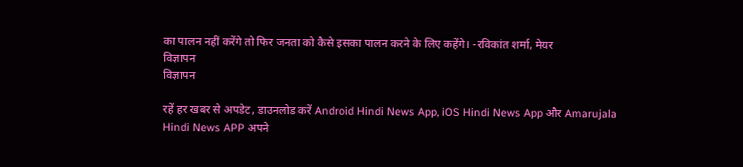का पालन नहीं करेंगे तो फिर जनता को कैसे इसका पालन करने के लिए कहेंगे। -रविकांत शर्मा, मेयर
विज्ञापन
विज्ञापन

रहें हर खबर से अपडेट, डाउनलोड करें Android Hindi News App, iOS Hindi News App और Amarujala Hindi News APP अपने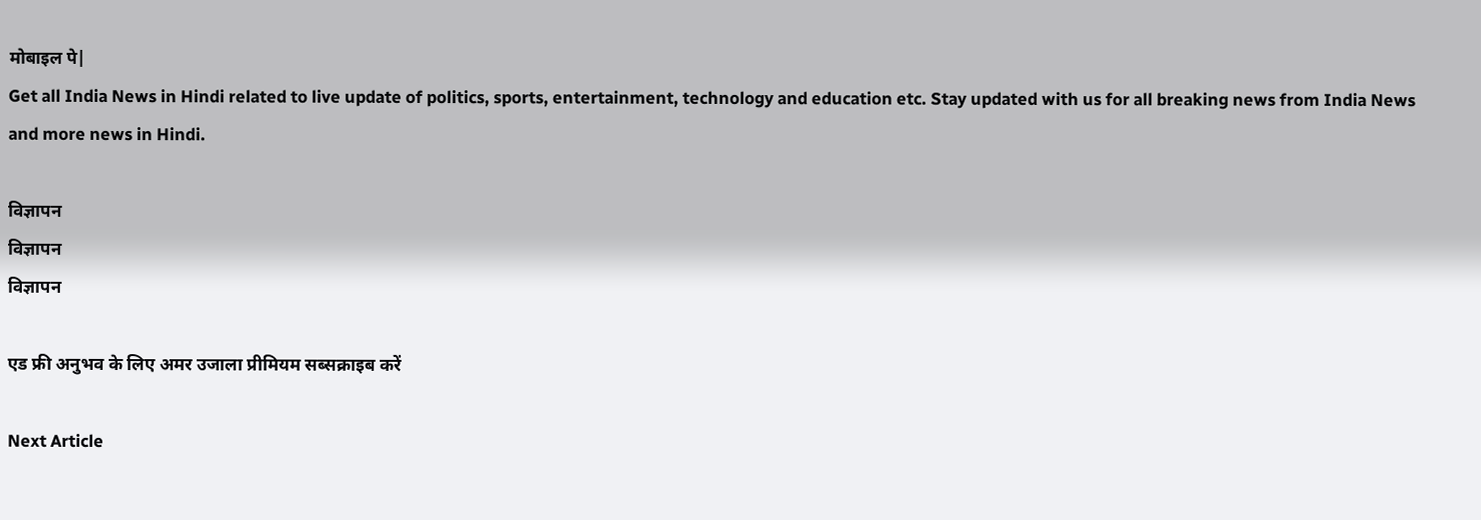मोबाइल पे|
Get all India News in Hindi related to live update of politics, sports, entertainment, technology and education etc. Stay updated with us for all breaking news from India News and more news in Hindi.

विज्ञापन
विज्ञापन
विज्ञापन

एड फ्री अनुभव के लिए अमर उजाला प्रीमियम सब्सक्राइब करें

Next Article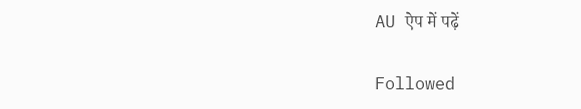AU ऐप में पढ़ें

Followed